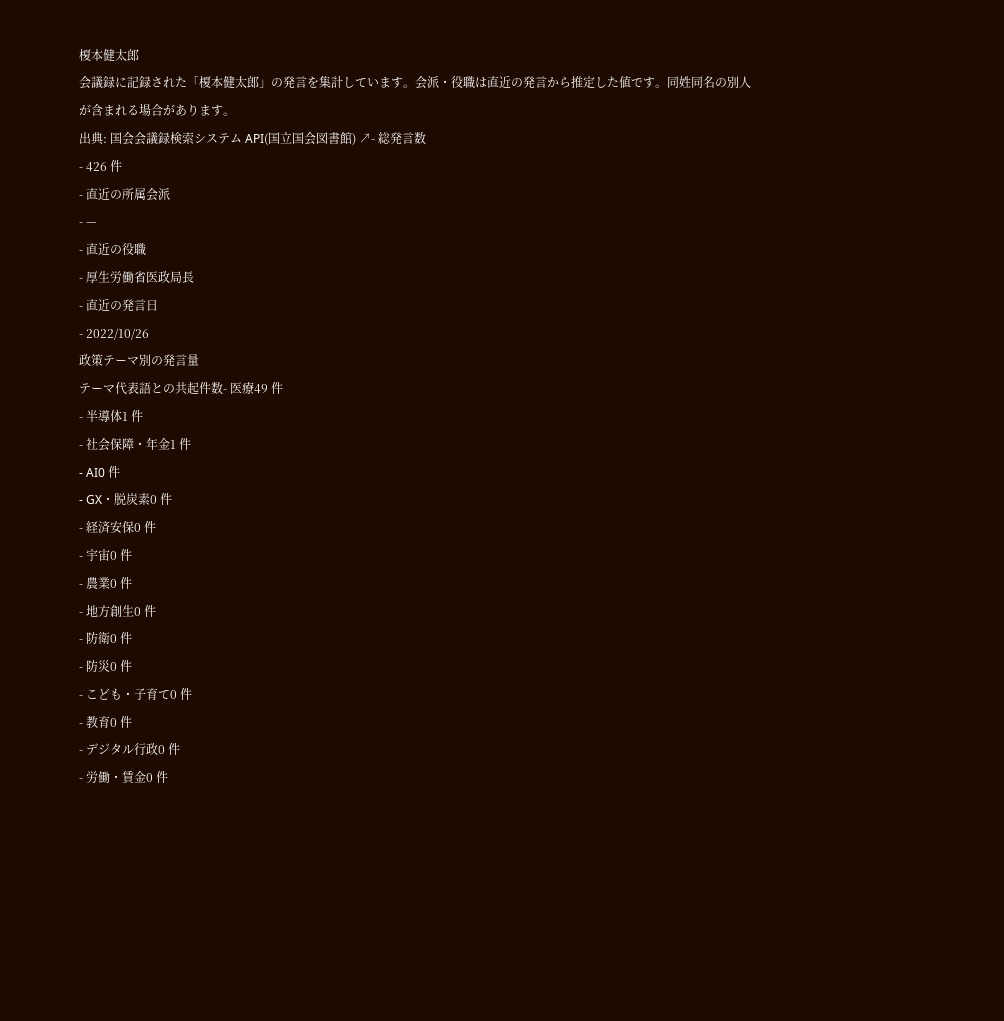榎本健太郎
会議録に記録された「榎本健太郎」の発言を集計しています。会派・役職は直近の発言から推定した値です。同姓同名の別人が含まれる場合があります。
出典: 国会会議録検索システム API(国立国会図書館) ↗- 総発言数
- 426 件
- 直近の所属会派
- —
- 直近の役職
- 厚生労働省医政局長
- 直近の発言日
- 2022/10/26
政策テーマ別の発言量
テーマ代表語との共起件数- 医療49 件
- 半導体1 件
- 社会保障・年金1 件
- AI0 件
- GX・脱炭素0 件
- 経済安保0 件
- 宇宙0 件
- 農業0 件
- 地方創生0 件
- 防衛0 件
- 防災0 件
- こども・子育て0 件
- 教育0 件
- デジタル行政0 件
- 労働・賃金0 件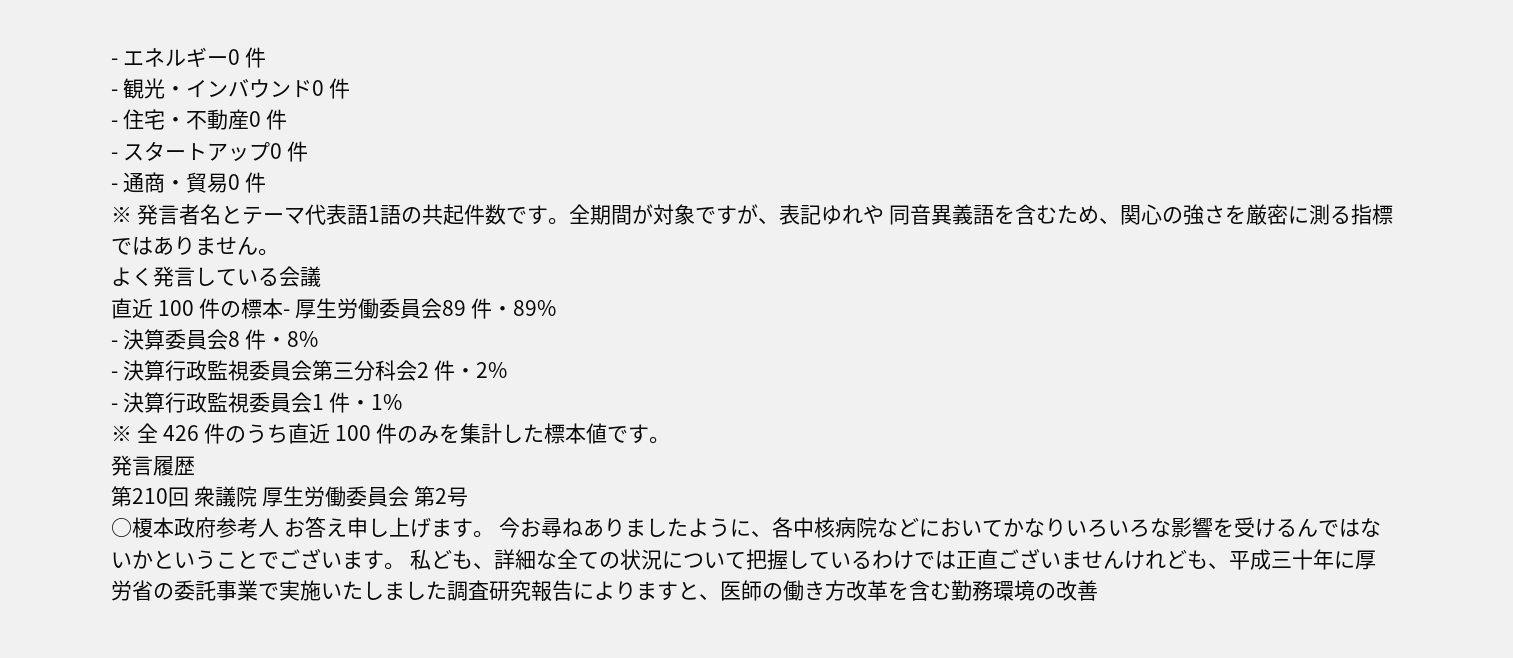- エネルギー0 件
- 観光・インバウンド0 件
- 住宅・不動産0 件
- スタートアップ0 件
- 通商・貿易0 件
※ 発言者名とテーマ代表語1語の共起件数です。全期間が対象ですが、表記ゆれや 同音異義語を含むため、関心の強さを厳密に測る指標ではありません。
よく発言している会議
直近 100 件の標本- 厚生労働委員会89 件・89%
- 決算委員会8 件・8%
- 決算行政監視委員会第三分科会2 件・2%
- 決算行政監視委員会1 件・1%
※ 全 426 件のうち直近 100 件のみを集計した標本値です。
発言履歴
第210回 衆議院 厚生労働委員会 第2号
○榎本政府参考人 お答え申し上げます。 今お尋ねありましたように、各中核病院などにおいてかなりいろいろな影響を受けるんではないかということでございます。 私ども、詳細な全ての状況について把握しているわけでは正直ございませんけれども、平成三十年に厚労省の委託事業で実施いたしました調査研究報告によりますと、医師の働き方改革を含む勤務環境の改善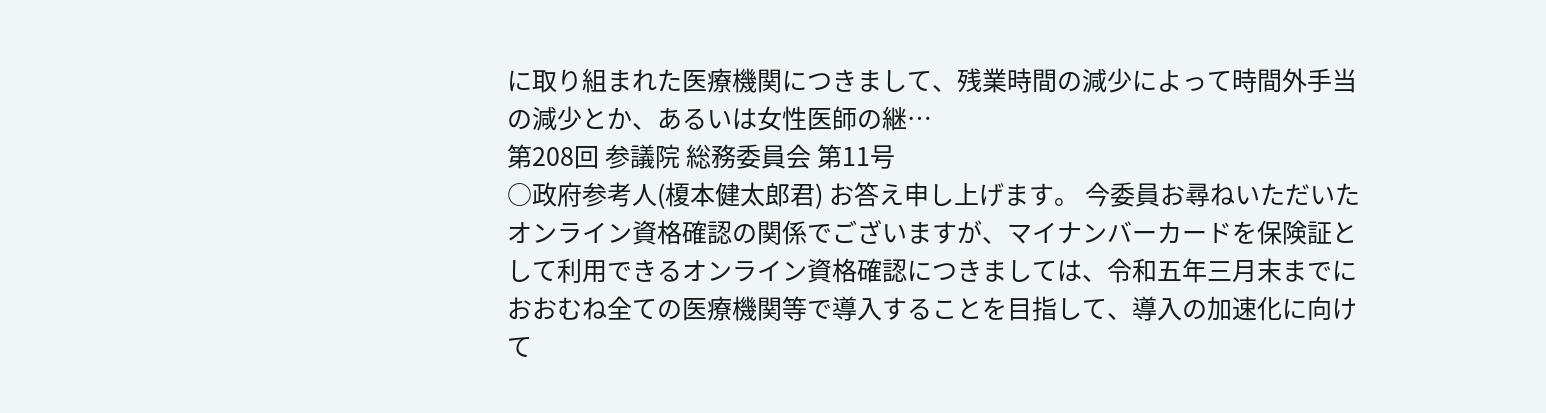に取り組まれた医療機関につきまして、残業時間の減少によって時間外手当の減少とか、あるいは女性医師の継…
第208回 参議院 総務委員会 第11号
○政府参考人(榎本健太郎君) お答え申し上げます。 今委員お尋ねいただいたオンライン資格確認の関係でございますが、マイナンバーカードを保険証として利用できるオンライン資格確認につきましては、令和五年三月末までにおおむね全ての医療機関等で導入することを目指して、導入の加速化に向けて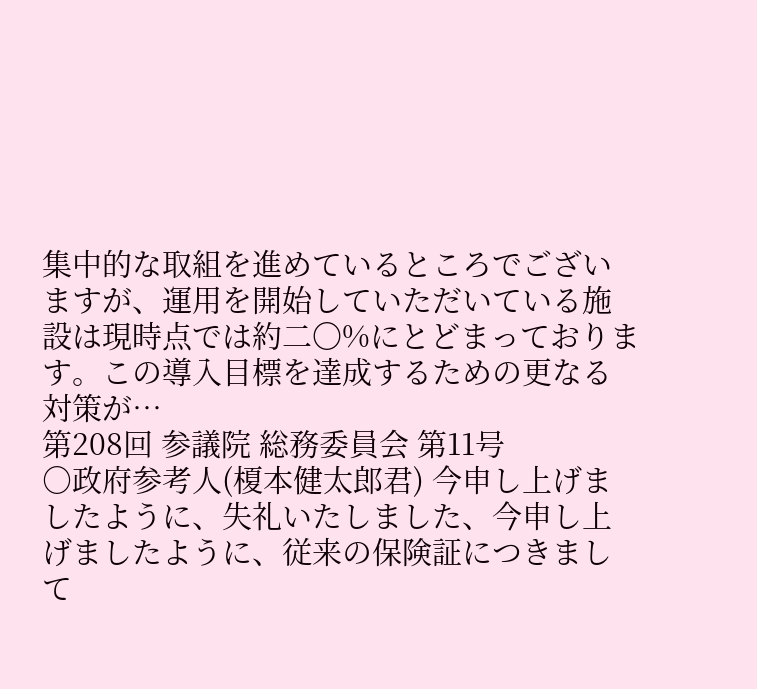集中的な取組を進めているところでございますが、運用を開始していただいている施設は現時点では約二〇%にとどまっております。この導入目標を達成するための更なる対策が…
第208回 参議院 総務委員会 第11号
○政府参考人(榎本健太郎君) 今申し上げましたように、失礼いたしました、今申し上げましたように、従来の保険証につきまして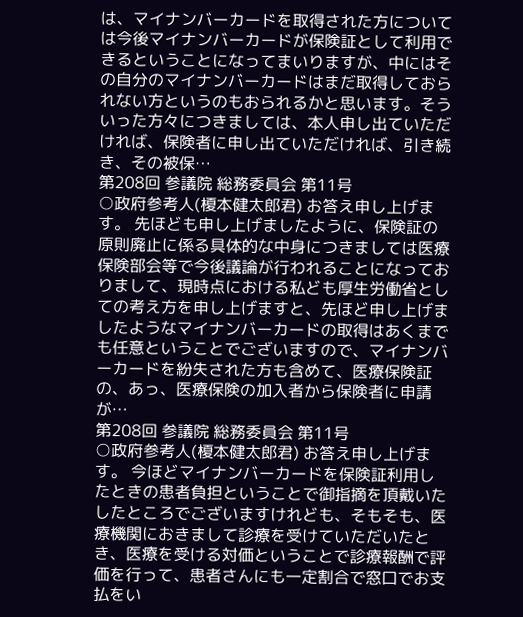は、マイナンバーカードを取得された方については今後マイナンバーカードが保険証として利用できるということになってまいりますが、中にはその自分のマイナンバーカードはまだ取得しておられない方というのもおられるかと思います。そういった方々につきましては、本人申し出ていただければ、保険者に申し出ていただければ、引き続き、その被保…
第208回 参議院 総務委員会 第11号
○政府参考人(榎本健太郎君) お答え申し上げます。 先ほども申し上げましたように、保険証の原則廃止に係る具体的な中身につきましては医療保険部会等で今後議論が行われることになっておりまして、現時点における私ども厚生労働省としての考え方を申し上げますと、先ほど申し上げましたようなマイナンバーカードの取得はあくまでも任意ということでございますので、マイナンバーカードを紛失された方も含めて、医療保険証の、あっ、医療保険の加入者から保険者に申請が…
第208回 参議院 総務委員会 第11号
○政府参考人(榎本健太郎君) お答え申し上げます。 今ほどマイナンバーカードを保険証利用したときの患者負担ということで御指摘を頂戴いたしたところでございますけれども、そもそも、医療機関におきまして診療を受けていただいたとき、医療を受ける対価ということで診療報酬で評価を行って、患者さんにも一定割合で窓口でお支払をい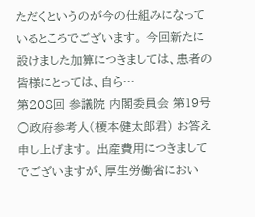ただくというのが今の仕組みになっているところでございます。 今回新たに設けました加算につきましては、患者の皆様にとっては、自ら…
第208回 参議院 内閣委員会 第19号
○政府参考人(榎本健太郎君) お答え申し上げます。 出産費用につきましてでございますが、厚生労働省におい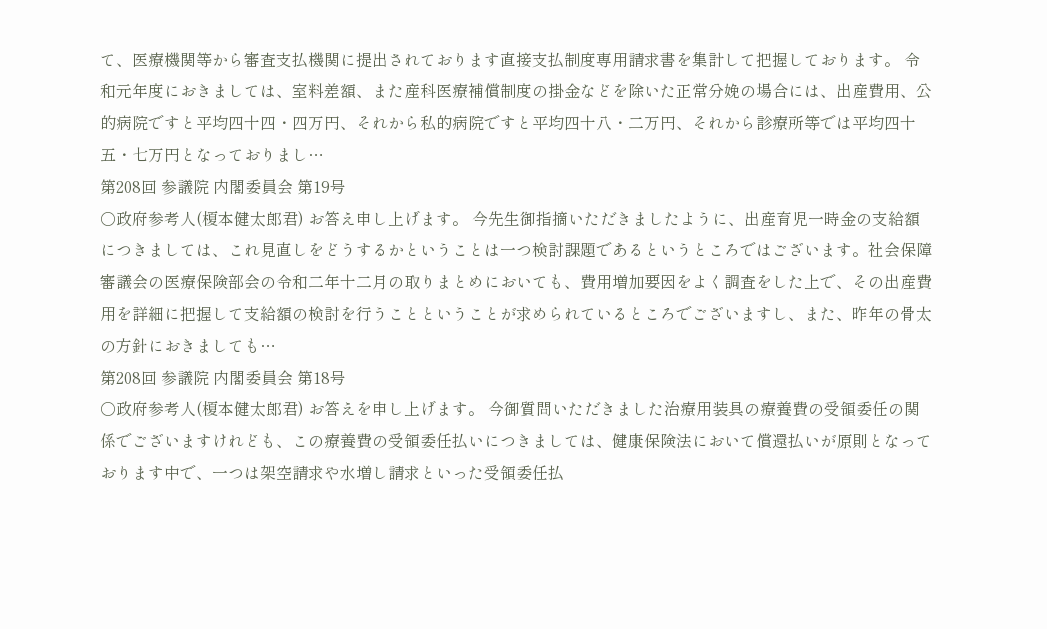て、医療機関等から審査支払機関に提出されております直接支払制度専用請求書を集計して把握しております。 令和元年度におきましては、室料差額、また産科医療補償制度の掛金などを除いた正常分娩の場合には、出産費用、公的病院ですと平均四十四・四万円、それから私的病院ですと平均四十八・二万円、それから診療所等では平均四十五・七万円となっておりまし…
第208回 参議院 内閣委員会 第19号
○政府参考人(榎本健太郎君) お答え申し上げます。 今先生御指摘いただきましたように、出産育児一時金の支給額につきましては、これ見直しをどうするかということは一つ検討課題であるというところではございます。社会保障審議会の医療保険部会の令和二年十二月の取りまとめにおいても、費用増加要因をよく調査をした上で、その出産費用を詳細に把握して支給額の検討を行うことということが求められているところでございますし、また、昨年の骨太の方針におきましても…
第208回 参議院 内閣委員会 第18号
○政府参考人(榎本健太郎君) お答えを申し上げます。 今御質問いただきました治療用装具の療養費の受領委任の関係でございますけれども、この療養費の受領委任払いにつきましては、健康保険法において償還払いが原則となっております中で、一つは架空請求や水増し請求といった受領委任払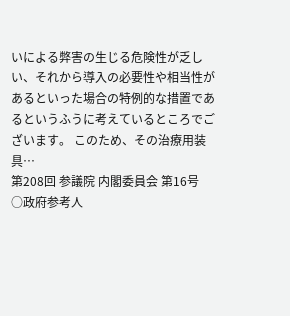いによる弊害の生じる危険性が乏しい、それから導入の必要性や相当性があるといった場合の特例的な措置であるというふうに考えているところでございます。 このため、その治療用装具…
第208回 参議院 内閣委員会 第16号
○政府参考人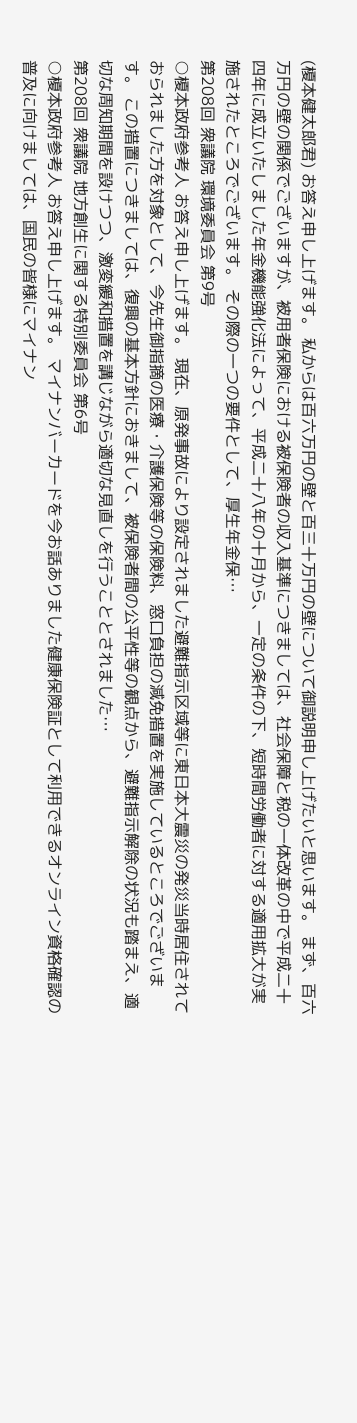(榎本健太郎君) お答え申し上げます。 私からは百六万円の壁と百三十万円の壁について御説明申し上げたいと思います。 まず、百六万円の壁の関係でございますが、被用者保険における被保険者の収入基準につきましては、社会保障と税の一体改革の中で平成二十四年に成立いたしました年金機能強化法によって、平成二十八年の十月から、一定の条件の下、短時間労働者に対する適用拡大が実施されたところでございます。 その際の一つの要件として、厚生年金保…
第208回 衆議院 環境委員会 第9号
○榎本政府参考人 お答え申し上げます。 現在、原発事故により設定されました避難指示区域等に東日本大震災の発災当時居住されておられました方を対象として、今先生御指摘の医療・介護保険等の保険料、窓口負担の減免措置を実施しているところでございます。 この措置につきましては、復興の基本方針におきまして、被保険者間の公平性等の観点から、避難指示解除の状況も踏まえ、適切な周知期間を設けつつ、激変緩和措置を講じながら適切な見直しを行うこととされました…
第208回 衆議院 地方創生に関する特別委員会 第6号
○榎本政府参考人 お答え申し上げます。 マイナンバーカードを今お話ありました健康保険証として利用できるオンライン資格確認の普及に向けましては、国民の皆様にマイナン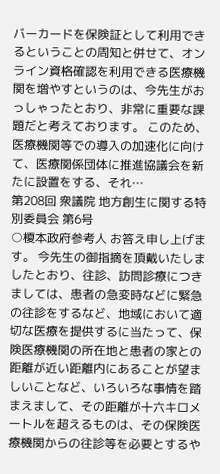バーカードを保険証として利用できるということの周知と併せて、オンライン資格確認を利用できる医療機関を増やすというのは、今先生がおっしゃったとおり、非常に重要な課題だと考えております。 このため、医療機関等での導入の加速化に向けて、医療関係団体に推進協議会を新たに設置をする、それ…
第208回 衆議院 地方創生に関する特別委員会 第6号
○榎本政府参考人 お答え申し上げます。 今先生の御指摘を頂戴いたしましたとおり、往診、訪問診療につきましては、患者の急変時などに緊急の往診をするなど、地域において適切な医療を提供するに当たって、保険医療機関の所在地と患者の家との距離が近い距離内にあることが望ましいことなど、いろいろな事情を踏まえまして、その距離が十六キロメートルを超えるものは、その保険医療機関からの往診等を必要とするや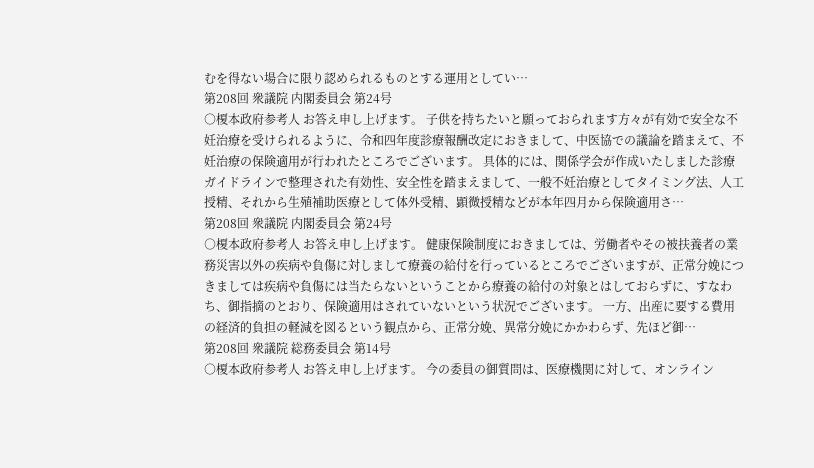むを得ない場合に限り認められるものとする運用としてい…
第208回 衆議院 内閣委員会 第24号
○榎本政府参考人 お答え申し上げます。 子供を持ちたいと願っておられます方々が有効で安全な不妊治療を受けられるように、令和四年度診療報酬改定におきまして、中医協での議論を踏まえて、不妊治療の保険適用が行われたところでございます。 具体的には、関係学会が作成いたしました診療ガイドラインで整理された有効性、安全性を踏まえまして、一般不妊治療としてタイミング法、人工授精、それから生殖補助医療として体外受精、顕微授精などが本年四月から保険適用さ…
第208回 衆議院 内閣委員会 第24号
○榎本政府参考人 お答え申し上げます。 健康保険制度におきましては、労働者やその被扶養者の業務災害以外の疾病や負傷に対しまして療養の給付を行っているところでございますが、正常分娩につきましては疾病や負傷には当たらないということから療養の給付の対象とはしておらずに、すなわち、御指摘のとおり、保険適用はされていないという状況でございます。 一方、出産に要する費用の経済的負担の軽減を図るという観点から、正常分娩、異常分娩にかかわらず、先ほど御…
第208回 衆議院 総務委員会 第14号
○榎本政府参考人 お答え申し上げます。 今の委員の御質問は、医療機関に対して、オンライン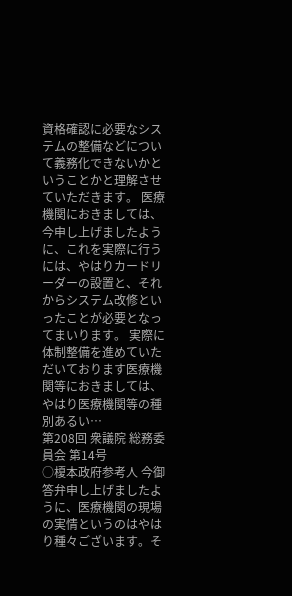資格確認に必要なシステムの整備などについて義務化できないかということかと理解させていただきます。 医療機関におきましては、今申し上げましたように、これを実際に行うには、やはりカードリーダーの設置と、それからシステム改修といったことが必要となってまいります。 実際に体制整備を進めていただいております医療機関等におきましては、やはり医療機関等の種別あるい…
第208回 衆議院 総務委員会 第14号
○榎本政府参考人 今御答弁申し上げましたように、医療機関の現場の実情というのはやはり種々ございます。そ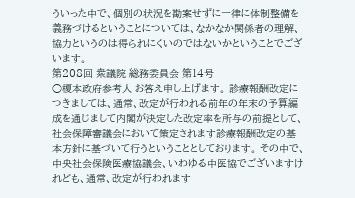ういった中で、個別の状況を勘案せずに一律に体制整備を義務づけるということについては、なかなか関係者の理解、協力というのは得られにくいのではないかということでございます。
第208回 衆議院 総務委員会 第14号
○榎本政府参考人 お答え申し上げます。 診療報酬改定につきましては、通常、改定が行われる前年の年末の予算編成を通じまして内閣が決定した改定率を所与の前提として、社会保障審議会において策定されます診療報酬改定の基本方針に基づいて行うということとしております。 その中で、中央社会保険医療協議会、いわゆる中医協でございますけれども、通常、改定が行われます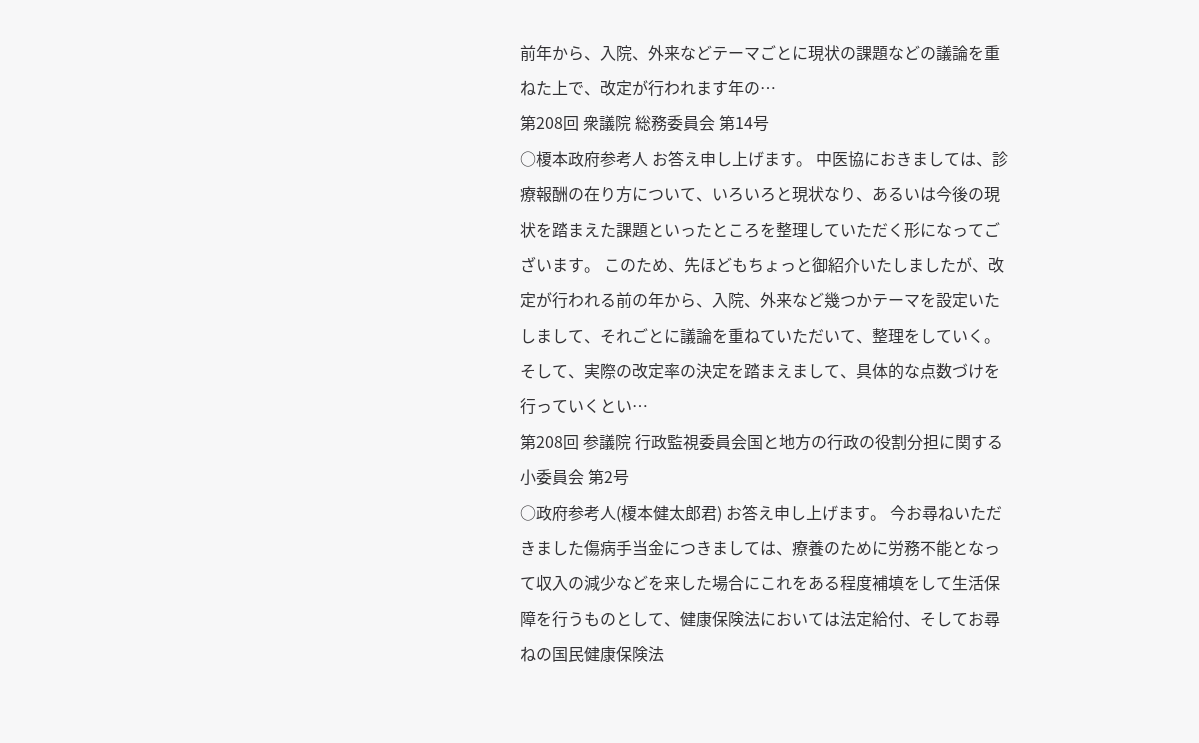前年から、入院、外来などテーマごとに現状の課題などの議論を重ねた上で、改定が行われます年の…
第208回 衆議院 総務委員会 第14号
○榎本政府参考人 お答え申し上げます。 中医協におきましては、診療報酬の在り方について、いろいろと現状なり、あるいは今後の現状を踏まえた課題といったところを整理していただく形になってございます。 このため、先ほどもちょっと御紹介いたしましたが、改定が行われる前の年から、入院、外来など幾つかテーマを設定いたしまして、それごとに議論を重ねていただいて、整理をしていく。そして、実際の改定率の決定を踏まえまして、具体的な点数づけを行っていくとい…
第208回 参議院 行政監視委員会国と地方の行政の役割分担に関する小委員会 第2号
○政府参考人(榎本健太郎君) お答え申し上げます。 今お尋ねいただきました傷病手当金につきましては、療養のために労務不能となって収入の減少などを来した場合にこれをある程度補填をして生活保障を行うものとして、健康保険法においては法定給付、そしてお尋ねの国民健康保険法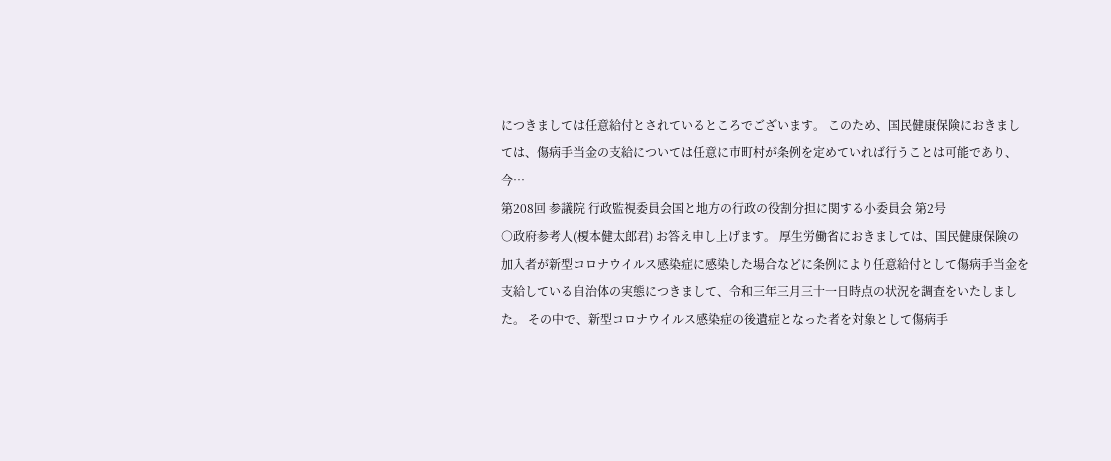につきましては任意給付とされているところでございます。 このため、国民健康保険におきましては、傷病手当金の支給については任意に市町村が条例を定めていれば行うことは可能であり、今…
第208回 参議院 行政監視委員会国と地方の行政の役割分担に関する小委員会 第2号
○政府参考人(榎本健太郎君) お答え申し上げます。 厚生労働省におきましては、国民健康保険の加入者が新型コロナウイルス感染症に感染した場合などに条例により任意給付として傷病手当金を支給している自治体の実態につきまして、令和三年三月三十一日時点の状況を調査をいたしました。 その中で、新型コロナウイルス感染症の後遺症となった者を対象として傷病手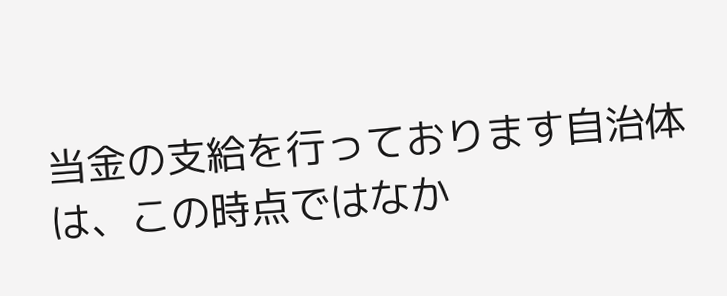当金の支給を行っております自治体は、この時点ではなか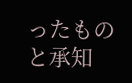ったものと承知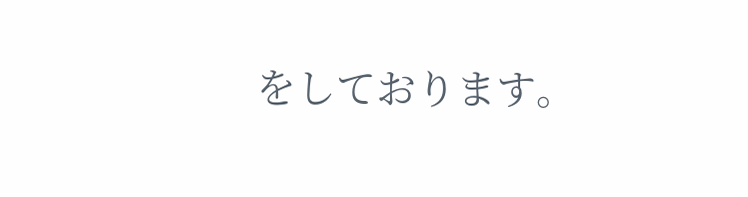をしております。